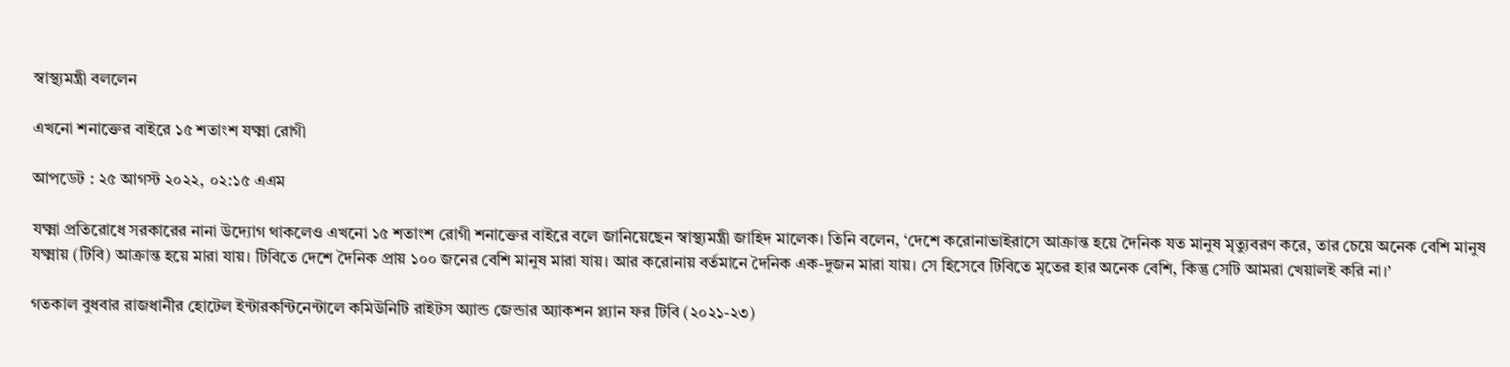স্বাস্থ্যমন্ত্রী বললেন

এখনো শনাক্তের বাইরে ১৫ শতাংশ যক্ষ্মা রোগী

আপডেট : ২৫ আগস্ট ২০২২, ০২:১৫ এএম

যক্ষ্মা প্রতিরোধে সরকারের নানা উদ্যোগ থাকলেও এখনো ১৫ শতাংশ রোগী শনাক্তের বাইরে বলে জানিয়েছেন স্বাস্থ্যমন্ত্রী জাহিদ মালেক। তিনি বলেন, ‘দেশে করোনাভাইরাসে আক্রান্ত হয়ে দৈনিক যত মানুষ মৃত্যুবরণ করে, তার চেয়ে অনেক বেশি মানুষ যক্ষ্মায় (টিবি) আক্রান্ত হয়ে মারা যায়। টিবিতে দেশে দৈনিক প্রায় ১০০ জনের বেশি মানুষ মারা যায়। আর করোনায় বর্তমানে দৈনিক এক-দুজন মারা যায়। সে হিসেবে টিবিতে মৃতের হার অনেক বেশি, কিন্তু সেটি আমরা খেয়ালই করি না।’

গতকাল বুধবার রাজধানীর হোটেল ইন্টারকন্টিনেন্টালে কমিউনিটি রাইটস অ্যান্ড জেন্ডার অ্যাকশন প্ল্যান ফর টিবি (২০২১-২৩)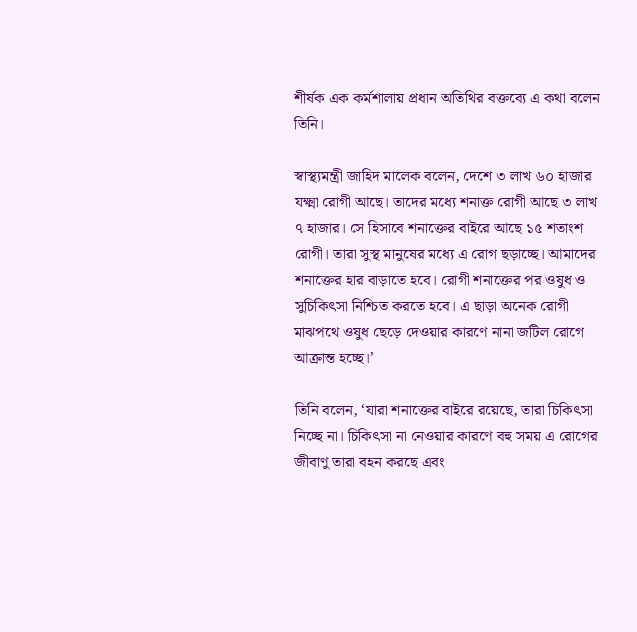শীর্ষক এক কর্মশালায় প্রধান অতিথির বক্তব্যে এ কথা বলেন তিনি।

স্বাস্থ্যমন্ত্রী জাহিদ মালেক বলেন, দেশে ৩ লাখ ৬০ হাজার যক্ষ্মা রোগী আছে। তাদের মধ্যে শনাক্ত রোগী আছে ৩ লাখ ৭ হাজার। সে হিসাবে শনাক্তের বাইরে আছে ১৫ শতাংশ রোগী। তারা সুস্থ মানুষের মধ্যে এ রোগ ছড়াচ্ছে। আমাদের শনাক্তের হার বাড়াতে হবে। রোগী শনাক্তের পর ওষুধ ও সুচিকিৎসা নিশ্চিত করতে হবে। এ ছাড়া অনেক রোগী মাঝপথে ওষুধ ছেড়ে দেওয়ার কারণে নানা জটিল রোগে আক্রান্ত হচ্ছে।’

তিনি বলেন, ‘যারা শনাক্তের বাইরে রয়েছে, তারা চিকিৎসা নিচ্ছে না। চিকিৎসা না নেওয়ার কারণে বহু সময় এ রোগের জীবাণু তারা বহন করছে এবং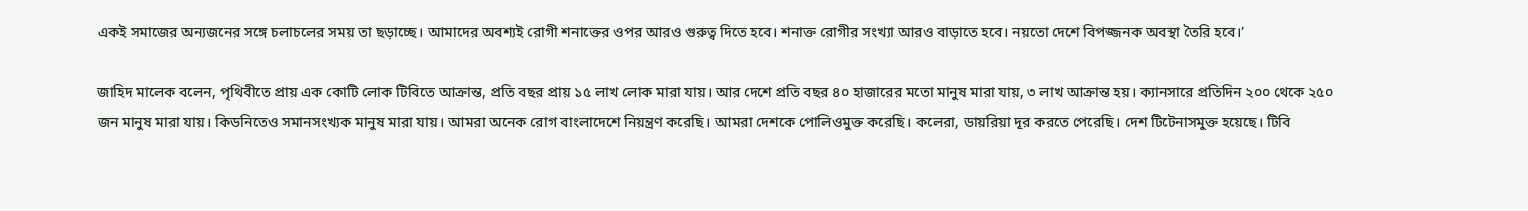একই সমাজের অন্যজনের সঙ্গে চলাচলের সময় তা ছড়াচ্ছে। আমাদের অবশ্যই রোগী শনাক্তের ওপর আরও গুরুত্ব দিতে হবে। শনাক্ত রোগীর সংখ্যা আরও বাড়াতে হবে। নয়তো দেশে বিপজ্জনক অবস্থা তৈরি হবে।’

জাহিদ মালেক বলেন, পৃথিবীতে প্রায় এক কোটি লোক টিবিতে আক্রান্ত, প্রতি বছর প্রায় ১৫ লাখ লোক মারা যায়। আর দেশে প্রতি বছর ৪০ হাজারের মতো মানুষ মারা যায়, ৩ লাখ আক্রান্ত হয়। ক্যানসারে প্রতিদিন ২০০ থেকে ২৫০ জন মানুষ মারা যায়। কিডনিতেও সমানসংখ্যক মানুষ মারা যায়। আমরা অনেক রোগ বাংলাদেশে নিয়ন্ত্রণ করেছি। আমরা দেশকে পোলিওমুক্ত করেছি। কলেরা, ডায়রিয়া দূর করতে পেরেছি। দেশ টিটেনাসমুক্ত হয়েছে। টিবি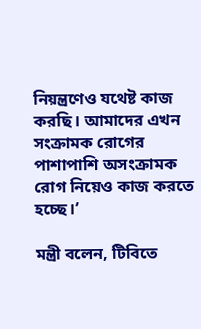নিয়ন্ত্রণেও যথেষ্ট কাজ করছি। আমাদের এখন সংক্রামক রোগের পাশাপাশি অসংক্রামক রোগ নিয়েও কাজ করতে হচ্ছে।’

মন্ত্রী বলেন, টিবিতে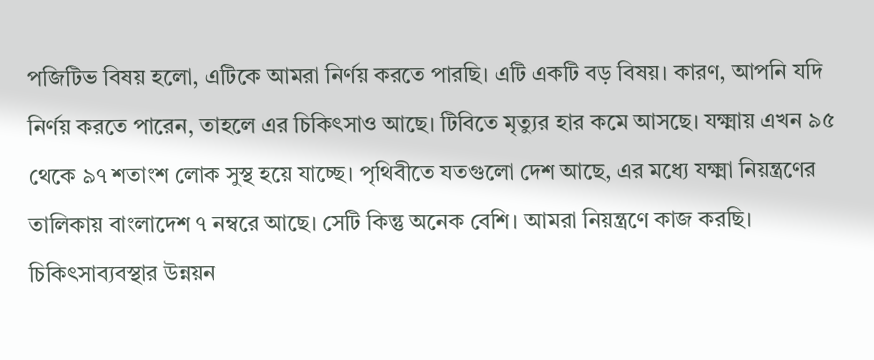পজিটিভ বিষয় হলো, এটিকে আমরা নির্ণয় করতে পারছি। এটি একটি বড় বিষয়। কারণ, আপনি যদি নির্ণয় করতে পারেন, তাহলে এর চিকিৎসাও আছে। টিবিতে মৃত্যুর হার কমে আসছে। যক্ষ্মায় এখন ৯৫ থেকে ৯৭ শতাংশ লোক সুস্থ হয়ে যাচ্ছে। পৃথিবীতে যতগুলো দেশ আছে, এর মধ্যে যক্ষ্মা নিয়ন্ত্রণের তালিকায় বাংলাদেশ ৭ নম্বরে আছে। সেটি কিন্তু অনেক বেশি। আমরা নিয়ন্ত্রণে কাজ করছি। চিকিৎসাব্যবস্থার উন্নয়ন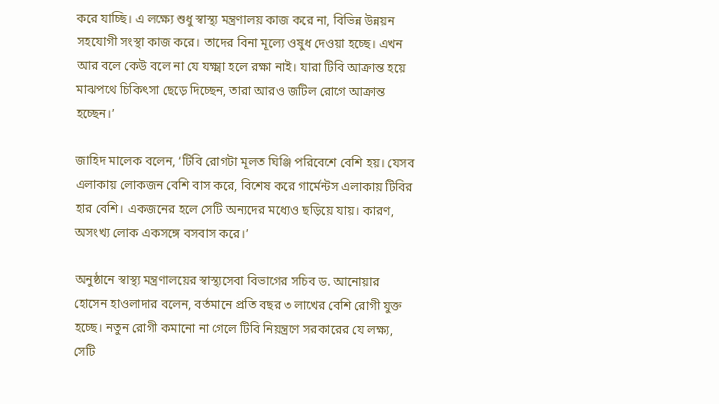করে যাচ্ছি। এ লক্ষ্যে শুধু স্বাস্থ্য মন্ত্রণালয় কাজ করে না, বিভিন্ন উন্নয়ন সহযোগী সংস্থা কাজ করে। তাদের বিনা মূল্যে ওষুধ দেওয়া হচ্ছে। এখন আর বলে কেউ বলে না যে যক্ষ্মা হলে রক্ষা নাই। যারা টিবি আক্রান্ত হয়ে মাঝপথে চিকিৎসা ছেড়ে দিচ্ছেন, তারা আরও জটিল রোগে আক্রান্ত হচ্ছেন।’

জাহিদ মালেক বলেন, ‘টিবি রোগটা মূলত ঘিঞ্জি পরিবেশে বেশি হয়। যেসব এলাকায় লোকজন বেশি বাস করে, বিশেষ করে গার্মেন্টস এলাকায় টিবির হার বেশি। একজনের হলে সেটি অন্যদের মধ্যেও ছড়িয়ে যায়। কারণ, অসংখ্য লোক একসঙ্গে বসবাস করে।’

অনুষ্ঠানে স্বাস্থ্য মন্ত্রণালয়ের স্বাস্থ্যসেবা বিভাগের সচিব ড. আনোয়ার হোসেন হাওলাদার বলেন, বর্তমানে প্রতি বছর ৩ লাখের বেশি রোগী যুক্ত হচ্ছে। নতুন রোগী কমানো না গেলে টিবি নিয়ন্ত্রণে সরকারের যে লক্ষ্য, সেটি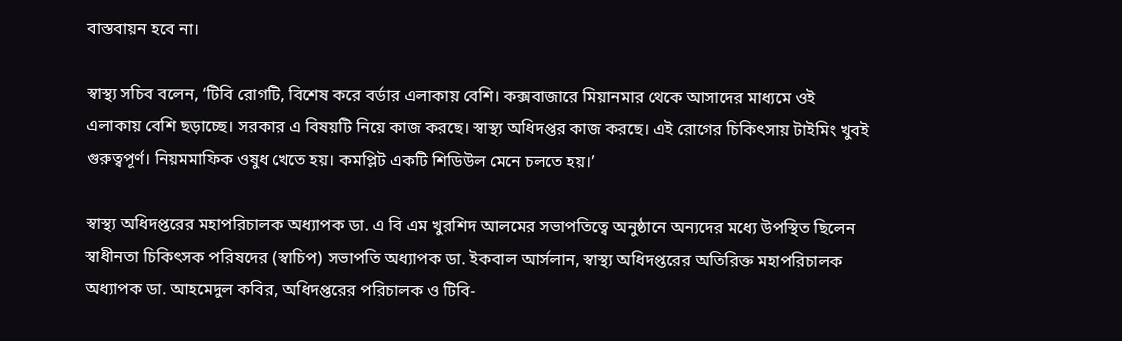বাস্তবায়ন হবে না।

স্বাস্থ্য সচিব বলেন, ‘টিবি রোগটি, বিশেষ করে বর্ডার এলাকায় বেশি। কক্সবাজারে মিয়ানমার থেকে আসাদের মাধ্যমে ওই এলাকায় বেশি ছড়াচ্ছে। সরকার এ বিষয়টি নিয়ে কাজ করছে। স্বাস্থ্য অধিদপ্তর কাজ করছে। এই রোগের চিকিৎসায় টাইমিং খুবই গুরুত্বপূর্ণ। নিয়মমাফিক ওষুধ খেতে হয়। কমপ্লিট একটি শিডিউল মেনে চলতে হয়।’

স্বাস্থ্য অধিদপ্তরের মহাপরিচালক অধ্যাপক ডা. এ বি এম খুরশিদ আলমের সভাপতিত্বে অনুষ্ঠানে অন্যদের মধ্যে উপস্থিত ছিলেন স্বাধীনতা চিকিৎসক পরিষদের (স্বাচিপ) সভাপতি অধ্যাপক ডা. ইকবাল আর্সলান, স্বাস্থ্য অধিদপ্তরের অতিরিক্ত মহাপরিচালক অধ্যাপক ডা. আহমেদুল কবির, অধিদপ্তরের পরিচালক ও টিবি-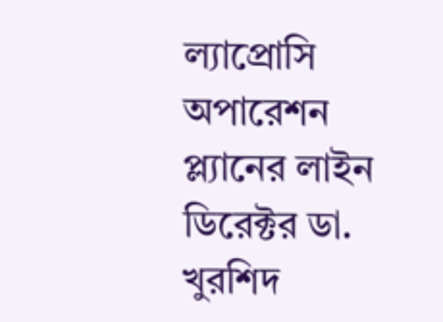ল্যাপ্রোসি অপারেশন প্ল্যানের লাইন ডিরেক্টর ডা. খুরশিদ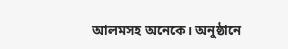আলমসহ অনেকে। অনুষ্ঠানে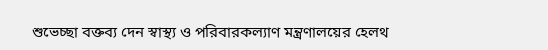শুভেচ্ছা বক্তব্য দেন স্বাস্থ্য ও পরিবারকল্যাণ মন্ত্রণালয়ের হেলথ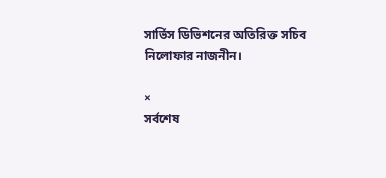সার্ভিস ডিভিশনের অতিরিক্ত সচিব নিলোফার নাজনীন।

×
সর্বশেষ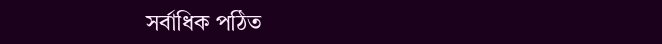সর্বাধিক পঠিত